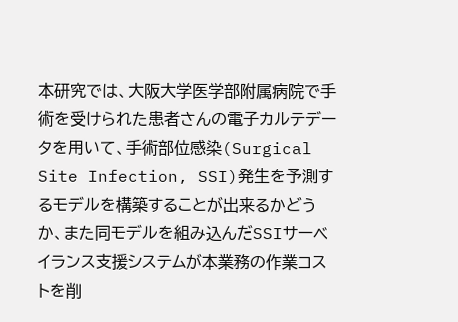本研究では、大阪大学医学部附属病院で手術を受けられた患者さんの電子カルテデータを用いて、手術部位感染(Surgical Site Infection, SSI)発生を予測するモデルを構築することが出来るかどうか、また同モデルを組み込んだSSIサーベイランス支援システムが本業務の作業コストを削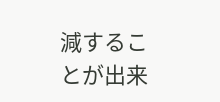減することが出来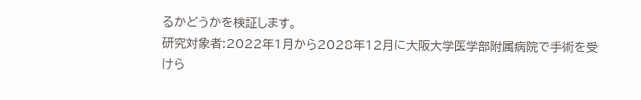るかどうかを検証します。
研究対象者:2022年1月から2028年12月に大阪大学医学部附属病院で手術を受けら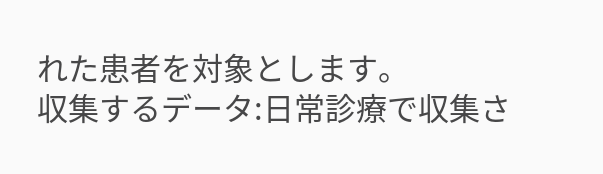れた患者を対象とします。
収集するデータ:日常診療で収集さ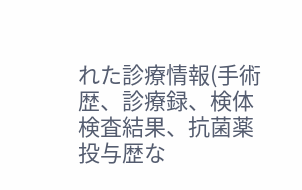れた診療情報(手術歴、診療録、検体検査結果、抗菌薬投与歴な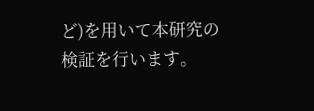ど)を用いて本研究の検証を行います。